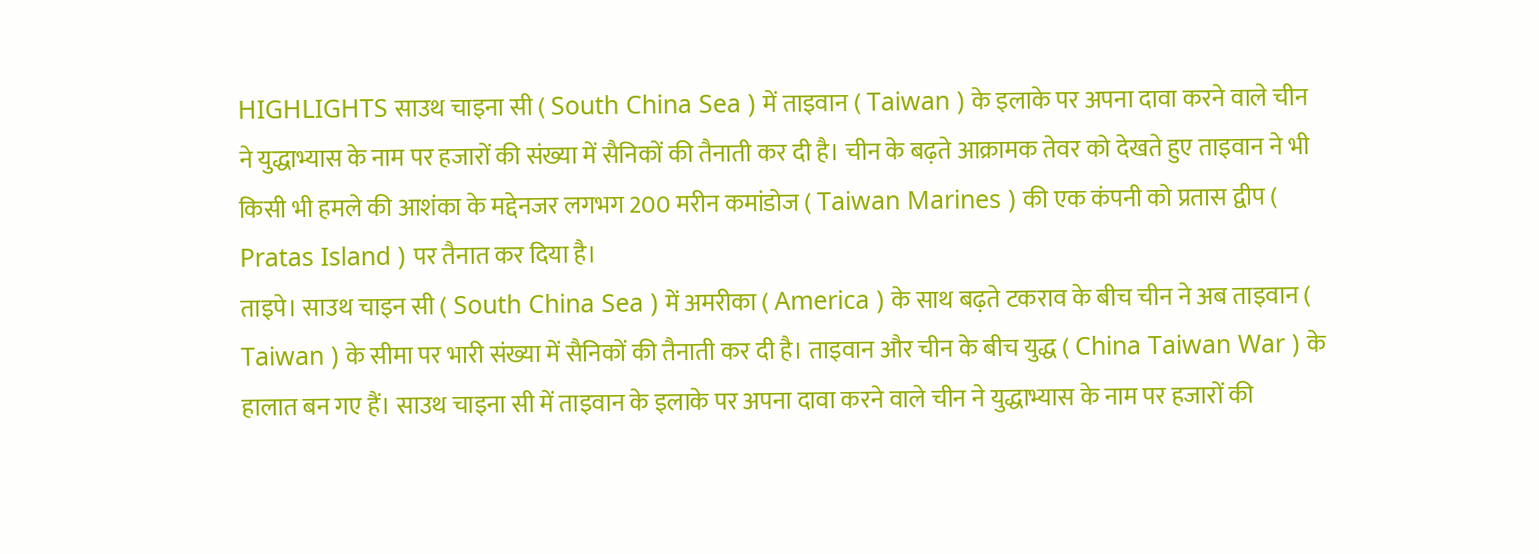HIGHLIGHTS साउथ चाइना सी ( South China Sea ) में ताइवान ( Taiwan ) के इलाके पर अपना दावा करने वाले चीन ने युद्धाभ्यास के नाम पर हजारों की संख्या में सैनिकों की तैनाती कर दी है। चीन के बढ़ते आक्रामक तेवर को देखते हुए ताइवान ने भी किसी भी हमले की आशंका के मद्देनजर लगभग 200 मरीन कमांडोज ( Taiwan Marines ) की एक कंपनी को प्रतास द्वीप ( Pratas Island ) पर तैनात कर दिया है।
ताइपे। साउथ चाइन सी ( South China Sea ) में अमरीका ( America ) के साथ बढ़ते टकराव के बीच चीन ने अब ताइवान ( Taiwan ) के सीमा पर भारी संख्या में सैनिकों की तैनाती कर दी है। ताइवान और चीन के बीच युद्ध ( China Taiwan War ) के हालात बन गए हैं। साउथ चाइना सी में ताइवान के इलाके पर अपना दावा करने वाले चीन ने युद्धाभ्यास के नाम पर हजारों की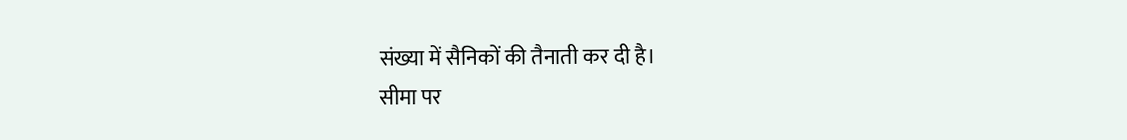संख्या में सैनिकों की तैनाती कर दी है।
सीमा पर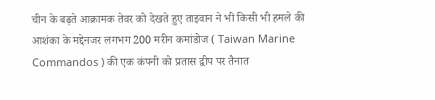चीन के बढ़ते आक्रामक तेवर को देखते हुए ताइवान ने भी किसी भी हमले की आशंका के मद्देनजर लगभग 200 मरीन कमांडोज ( Taiwan Marine Commandos ) की एक कंपनी को प्रतास द्वीप पर तैनात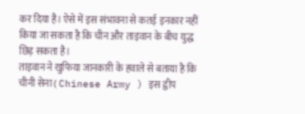कर दिया है। ऐसे में इस संभावना से कतई इनकार नहीं किया जा सकता है कि चीन और ताइवान के बीच युद्ध छिड़ सकता है।
ताइवान ने खुफिया जानकारी के हवाले से बताया है कि चीनी सेना ( Chinese Army ) इस द्वीप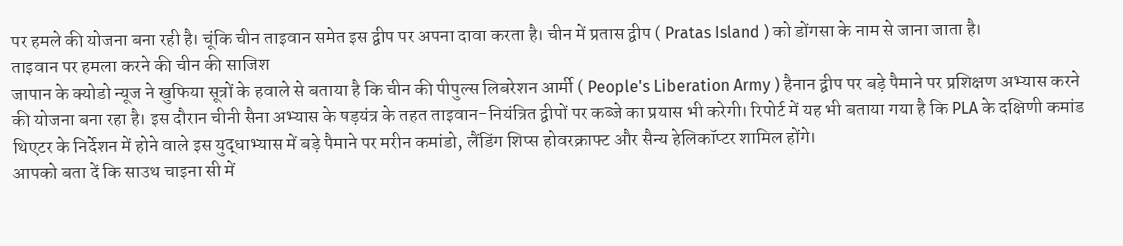पर हमले की योजना बना रही है। चूंकि चीन ताइवान समेत इस द्वीप पर अपना दावा करता है। चीन में प्रतास द्वीप ( Pratas Island ) को डोंगसा के नाम से जाना जाता है।
ताइवान पर हमला करने की चीन की साजिश
जापान के क्योडो न्यूज ने खुफिया सूत्रों के हवाले से बताया है कि चीन की पीपुल्स लिबरेशन आर्मी ( People's Liberation Army ) हैनान द्वीप पर बड़े पैमाने पर प्रशिक्षण अभ्यास करने की योजना बना रहा है। इस दौरान चीनी सैना अभ्यास के षड़यंत्र के तहत ताइवान-नियंत्रित द्वीपों पर कब्जे का प्रयास भी करेगी। रिपोर्ट में यह भी बताया गया है कि PLA के दक्षिणी कमांड थिएटर के निर्देशन में होने वाले इस युद्धाभ्यास में बड़े पैमाने पर मरीन कमांडो, लैंडिंग शिप्स होवरक्राफ्ट और सैन्य हेलिकॉप्टर शामिल होंगे।
आपको बता दें कि साउथ चाइना सी में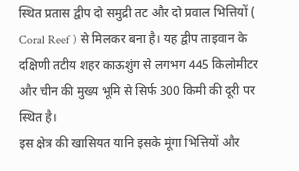स्थित प्रतास द्वीप दो समुद्री तट और दो प्रवाल भित्तियों ( Coral Reef ) से मिलकर बना है। यह द्वीप ताइवान के दक्षिणी तटीय शहर काऊशुंग से लगभग 445 किलोमीटर और चीन की मुख्य भूमि से सिर्फ 300 किमी की दूरी पर स्थित है।
इस क्षेत्र की खासियत यानि इसके मूंगा भित्तियों और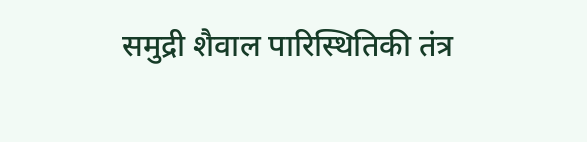समुद्री शैवाल पारिस्थितिकी तंत्र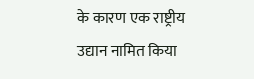के कारण एक राष्ट्रीय उद्यान नामित किया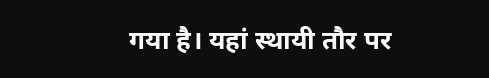गया है। यहां स्थायी तौर पर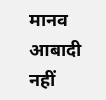मानव आबादी नहीं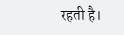रहती है।